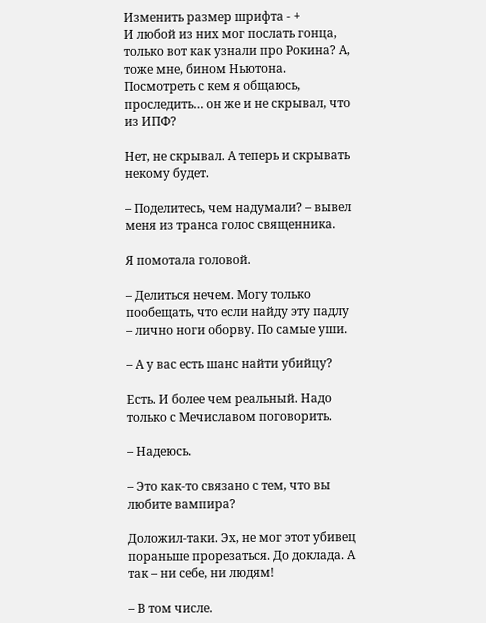Изменить размер шрифта - +
И любой из них мог послать гонца, только вот как узнали про Рокина? А, тоже мне, бином Ньютона. Посмотреть с кем я общаюсь, проследить… он же и не скрывал, что из ИПФ?

Нет, не скрывал. А теперь и скрывать некому будет.

– Поделитесь, чем надумали? – вывел меня из транса голос священника.

Я помотала головой.

– Делиться нечем. Могу только пообещать, что если найду эту падлу – лично ноги оборву. По самые уши.

– А у вас есть шанс найти убийцу?

Есть. И более чем реальный. Надо только с Мечиславом поговорить.

– Надеюсь.

– Это как-то связано с тем, что вы любите вампира?

Доложил-таки. Эх, не мог этот убивец пораньше прорезаться. До доклада. А так – ни себе, ни людям!

– В том числе.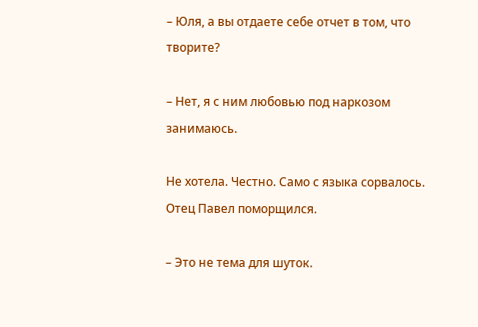– Юля, а вы отдаете себе отчет в том, что творите?

– Нет, я с ним любовью под наркозом занимаюсь.

Не хотела. Честно. Само с языка сорвалось. Отец Павел поморщился.

– Это не тема для шуток.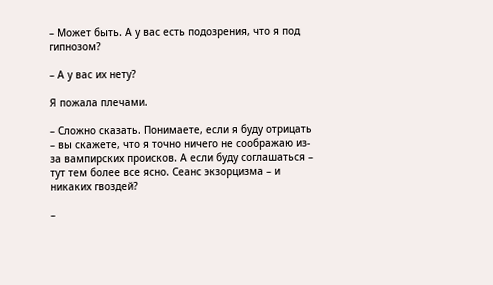– Может быть. А у вас есть подозрения, что я под гипнозом?

– А у вас их нету?

Я пожала плечами.

– Сложно сказать. Понимаете, если я буду отрицать – вы скажете, что я точно ничего не соображаю из-за вампирских происков. А если буду соглашаться – тут тем более все ясно. Сеанс экзорцизма – и никаких гвоздей?

–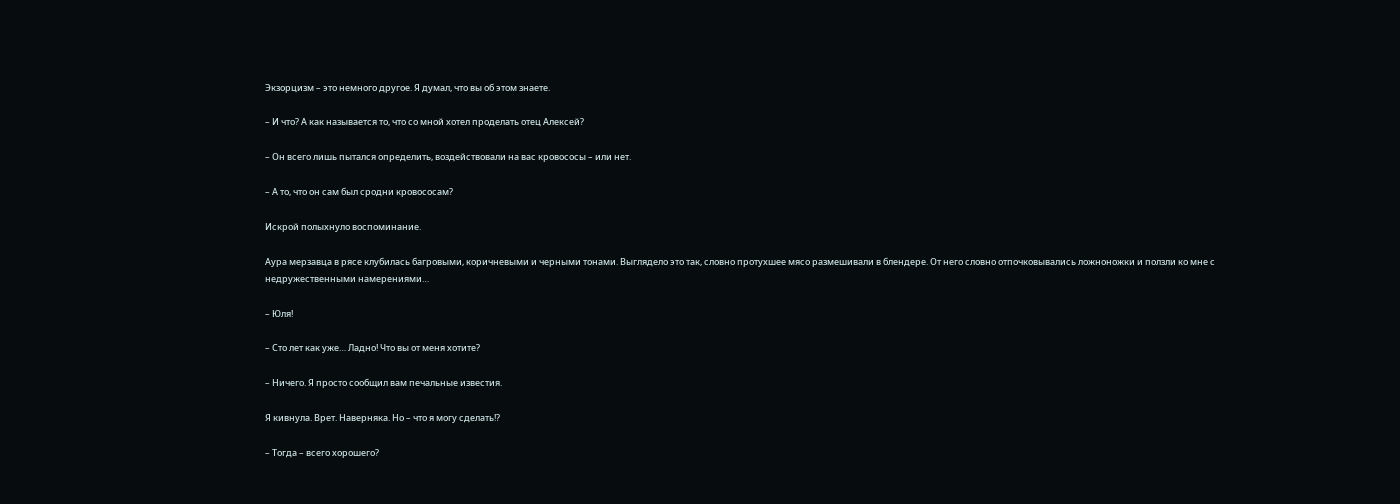Экзорцизм – это немного другое. Я думал, что вы об этом знаете.

– И что? А как называется то, что со мной хотел проделать отец Алексей?

– Он всего лишь пытался определить, воздействовали на вас кровососы – или нет.

– А то, что он сам был сродни кровососам?

Искрой полыхнуло воспоминание.

Аура мерзавца в рясе клубилась багровыми, коричневыми и черными тонами. Выглядело это так, словно протухшее мясо размешивали в блендере. От него словно отпочковывались ложноножки и ползли ко мне с недружественными намерениями…

– Юля!

– Сто лет как уже… Ладно! Что вы от меня хотите?

– Ничего. Я просто сообщил вам печальные известия.

Я кивнула. Врет. Наверняка. Но – что я могу сделать!?

– Тогда – всего хорошего?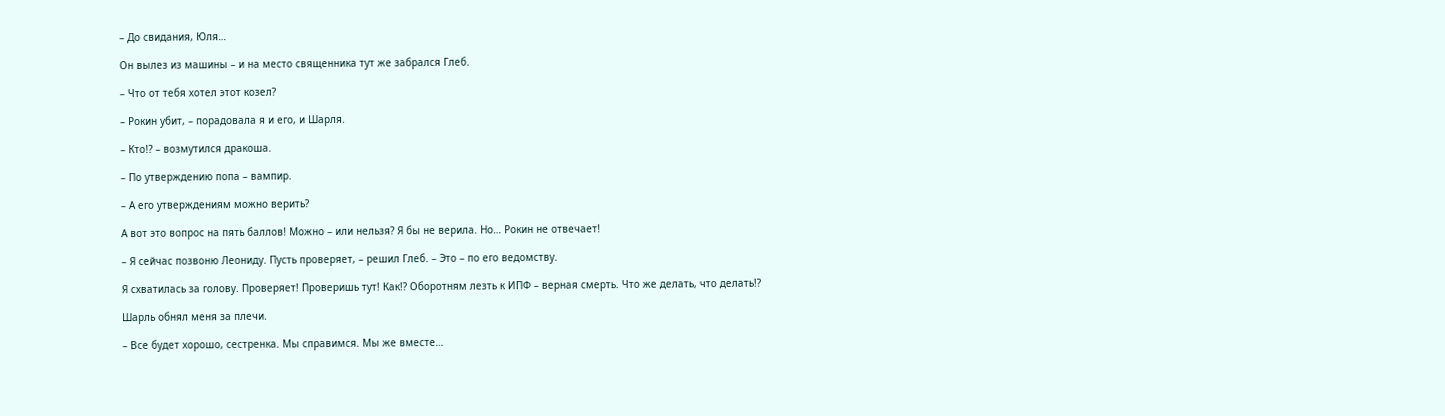– До свидания, Юля…

Он вылез из машины – и на место священника тут же забрался Глеб.

– Что от тебя хотел этот козел?

– Рокин убит, – порадовала я и его, и Шарля.

– Кто!? – возмутился дракоша.

– По утверждению попа – вампир.

– А его утверждениям можно верить?

А вот это вопрос на пять баллов! Можно – или нельзя? Я бы не верила. Но… Рокин не отвечает!

– Я сейчас позвоню Леониду. Пусть проверяет, – решил Глеб. – Это – по его ведомству.

Я схватилась за голову. Проверяет! Проверишь тут! Как!? Оборотням лезть к ИПФ – верная смерть. Что же делать, что делать!?

Шарль обнял меня за плечи.

– Все будет хорошо, сестренка. Мы справимся. Мы же вместе…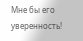Мне бы его уверенность!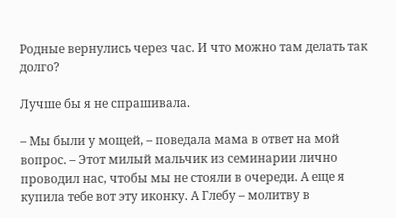Родные вернулись через час. И что можно там делать так долго?

Лучше бы я не спрашивала.

– Мы были у мощей, – поведала мама в ответ на мой вопрос. – Этот милый мальчик из семинарии лично проводил нас, чтобы мы не стояли в очереди. А еще я купила тебе вот эту иконку. А Глебу – молитву в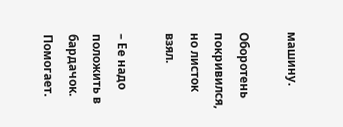машину.

Оборотень покривился, но листок взял.

– Ее надо положить в бардачок. Помогает.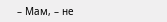– Мам, – не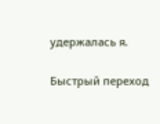удержалась я.

Быстрый переход